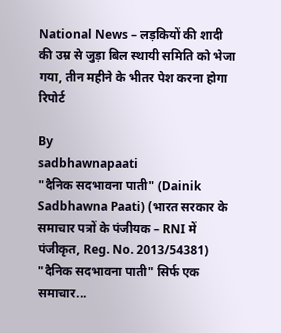National News – लड़कियों की शादी की उम्र से जुड़ा बिल स्थायी समिति को भेजा गया, तीन महीने के भीतर पेश करना होगा रिपोर्ट

By
sadbhawnapaati
"दैनिक सदभावना पाती" (Dainik Sadbhawna Paati) (भारत सरकार के समाचार पत्रों के पंजीयक – RNI में पंजीकृत, Reg. No. 2013/54381) "दैनिक सदभावना पाती" सिर्फ एक समाचार...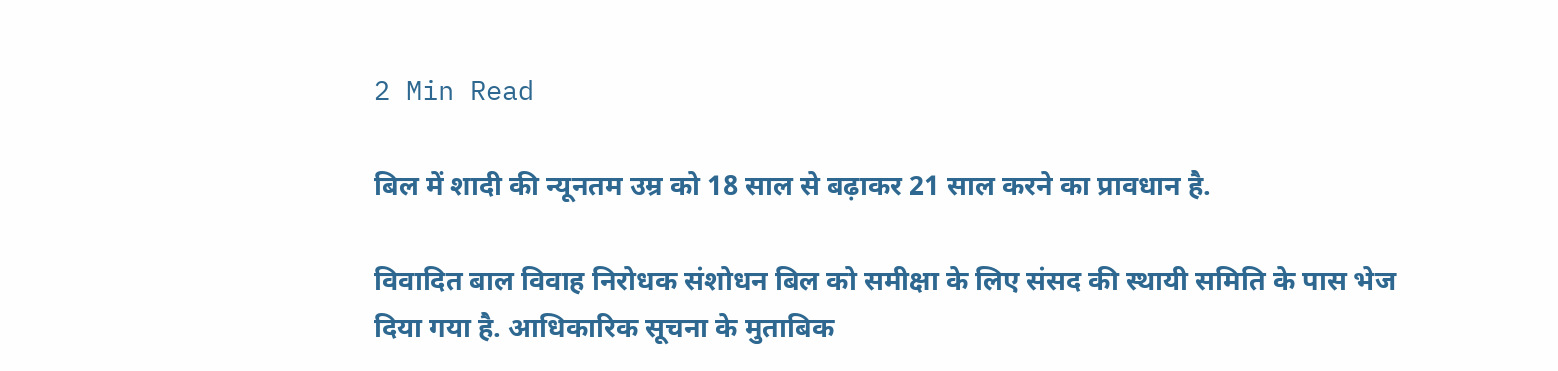2 Min Read

बिल में शादी की न्यूनतम उम्र को 18 साल से बढ़ाकर 21 साल करने का प्रावधान है.

विवादित बाल विवाह निरोधक संशोधन बिल को समीक्षा के लिए संसद की स्थायी समिति के पास भेज दिया गया है. आधिकारिक सूचना के मुताबिक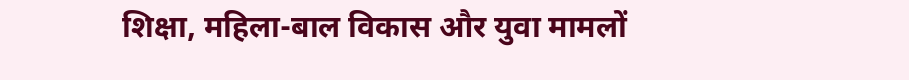शिक्षा, महिला-बाल विकास और युवा मामलों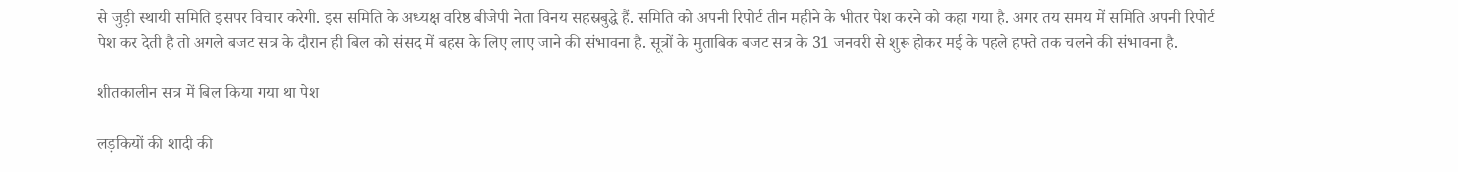से जुड़ी स्थायी समिति इसपर विचार करेगी. इस समिति के अध्यक्ष वरिष्ठ बीजेपी नेता विनय सहस्रबुद्धे हैं. समिति को अपनी रिपोर्ट तीन महीने के भीतर पेश करने को कहा गया है. अगर तय समय में समिति अपनी रिपोर्ट पेश कर देती है तो अगले बजट सत्र के दौरान ही बिल को संसद में बहस के लिए लाए जाने की संभावना है. सूत्रों के मुताबिक बजट सत्र के 31 जनवरी से शुरू होकर मई के पहले हफ्ते तक चलने की संभावना है.

शीतकालीन सत्र में बिल किया गया था पेश

लड़कियों की शादी की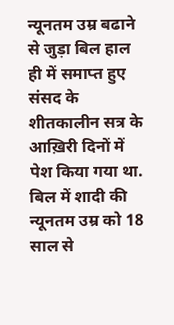न्यूनतम उम्र बढाने से जुड़ा बिल हाल ही में समाप्त हुए संसद के शीतकालीन सत्र के आख़िरी दिनों में पेश किया गया था. बिल में शादी की न्यूनतम उम्र को 18 साल से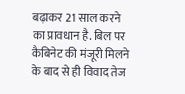बढ़ाकर 21 साल करने का प्रावधान है. बिल पर कैबिनेट की मंजूरी मिलने के बाद से ही विवाद तेज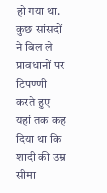हो गया था. कुछ सांसदों ने बिल ले प्रावधानों पर टिपण्णी करते हुए यहां तक कह दिया था कि शादी की उम्र सीमा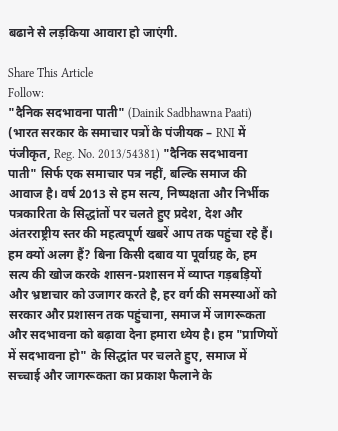बढाने से लड़किया आवारा हो जाएंगी.

Share This Article
Follow:
"दैनिक सदभावना पाती" (Dainik Sadbhawna Paati) (भारत सरकार के समाचार पत्रों के पंजीयक – RNI में पंजीकृत, Reg. No. 2013/54381) "दैनिक सदभावना पाती" सिर्फ एक समाचार पत्र नहीं, बल्कि समाज की आवाज है। वर्ष 2013 से हम सत्य, निष्पक्षता और निर्भीक पत्रकारिता के सिद्धांतों पर चलते हुए प्रदेश, देश और अंतरराष्ट्रीय स्तर की महत्वपूर्ण खबरें आप तक पहुंचा रहे हैं। हम क्यों अलग हैं? बिना किसी दबाव या पूर्वाग्रह के, हम सत्य की खोज करके शासन-प्रशासन में व्याप्त गड़बड़ियों और भ्रष्टाचार को उजागर करते है, हर वर्ग की समस्याओं को सरकार और प्रशासन तक पहुंचाना, समाज में जागरूकता और सदभावना को बढ़ावा देना हमारा ध्येय है। हम "प्राणियों में सदभावना हो" के सिद्धांत पर चलते हुए, समाज में सच्चाई और जागरूकता का प्रकाश फैलाने के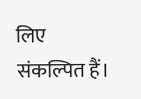लिए संकल्पित हैं।